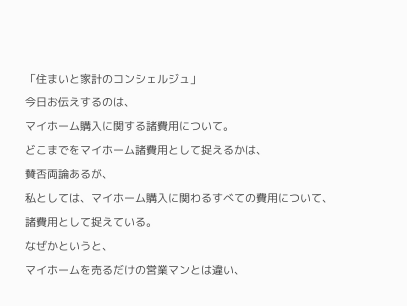「住まいと家計のコンシェルジュ」
今日お伝えするのは、
マイホーム購入に関する諸費用について。
どこまでをマイホーム諸費用として捉えるかは、
賛否両論あるが、
私としては、マイホーム購入に関わるすべての費用について、
諸費用として捉えている。
なぜかというと、
マイホームを売るだけの営業マンとは違い、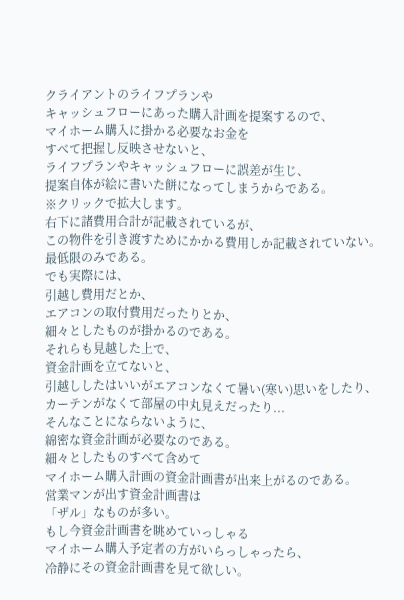クライアントのライフプランや
キャッシュフローにあった購入計画を提案するので、
マイホーム購入に掛かる必要なお金を
すべて把握し反映させないと、
ライフプランやキャッシュフローに誤差が生じ、
提案自体が絵に書いた餅になってしまうからである。
※クリックで拡大します。
右下に諸費用合計が記載されているが、
この物件を引き渡すためにかかる費用しか記載されていない。
最低限のみである。
でも実際には、
引越し費用だとか、
エアコンの取付費用だったりとか、
細々としたものが掛かるのである。
それらも見越した上で、
資金計画を立てないと、
引越ししたはいいがエアコンなくて暑い(寒い)思いをしたり、
カーテンがなくて部屋の中丸見えだったり...
そんなことにならないように、
綿密な資金計画が必要なのである。
細々としたものすべて含めて
マイホーム購入計画の資金計画書が出来上がるのである。
営業マンが出す資金計画書は
「ザル」なものが多い。
もし今資金計画書を眺めていっしゃる
マイホーム購入予定者の方がいらっしゃったら、
冷静にその資金計画書を見て欲しい。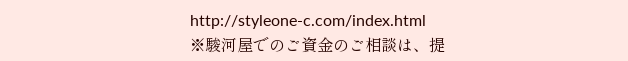http://styleone-c.com/index.html
※駿河屋でのご資金のご相談は、提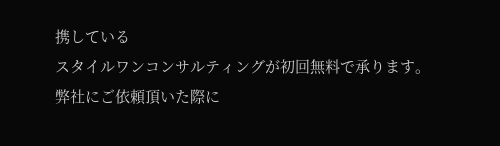携している
スタイルワンコンサルティングが初回無料で承ります。
弊社にご依頼頂いた際に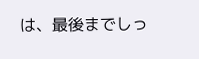は、最後までしっ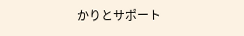かりとサポート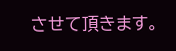させて頂きます。